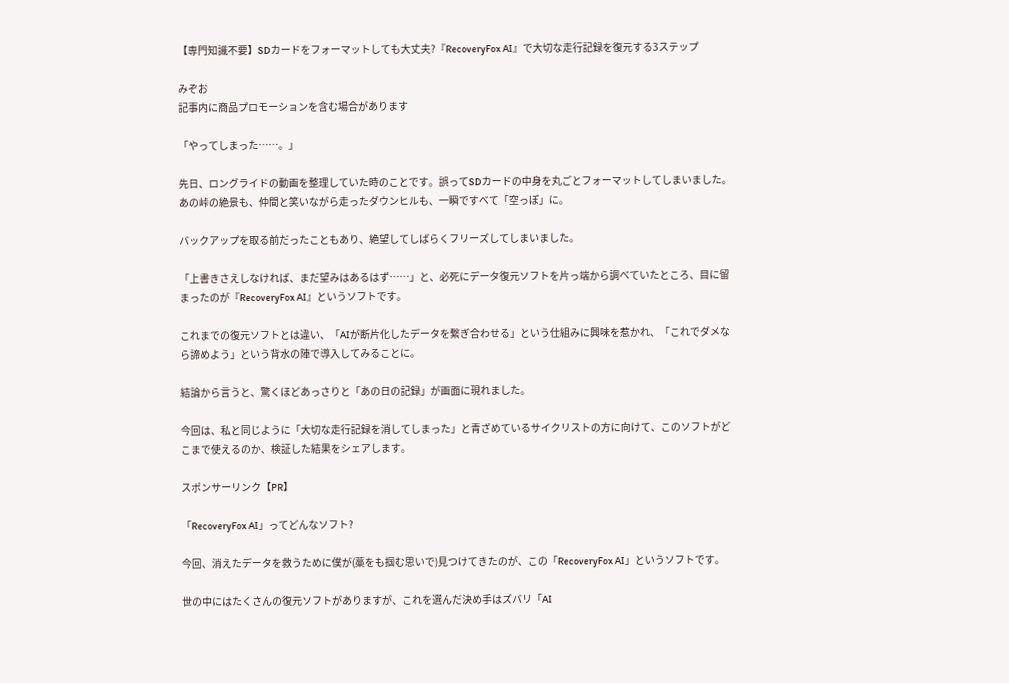【専門知識不要】SDカードをフォーマットしても大丈夫?『RecoveryFox AI』で大切な走行記録を復元する3ステップ

みぞお
記事内に商品プロモーションを含む場合があります

「やってしまった……。」

先日、ロングライドの動画を整理していた時のことです。誤ってSDカードの中身を丸ごとフォーマットしてしまいました。あの峠の絶景も、仲間と笑いながら走ったダウンヒルも、一瞬ですべて「空っぽ」に。

バックアップを取る前だったこともあり、絶望してしばらくフリーズしてしまいました。

「上書きさえしなければ、まだ望みはあるはず……」と、必死にデータ復元ソフトを片っ端から調べていたところ、目に留まったのが『RecoveryFox AI』というソフトです。

これまでの復元ソフトとは違い、「AIが断片化したデータを繋ぎ合わせる」という仕組みに興味を惹かれ、「これでダメなら諦めよう」という背水の陣で導入してみることに。

結論から言うと、驚くほどあっさりと「あの日の記録」が画面に現れました。

今回は、私と同じように「大切な走行記録を消してしまった」と青ざめているサイクリストの方に向けて、このソフトがどこまで使えるのか、検証した結果をシェアします。

スポンサーリンク【PR】

「RecoveryFox AI」ってどんなソフト?

今回、消えたデータを救うために僕が(藁をも掴む思いで)見つけてきたのが、この「RecoveryFox AI」というソフトです。

世の中にはたくさんの復元ソフトがありますが、これを選んだ決め手はズバリ「AI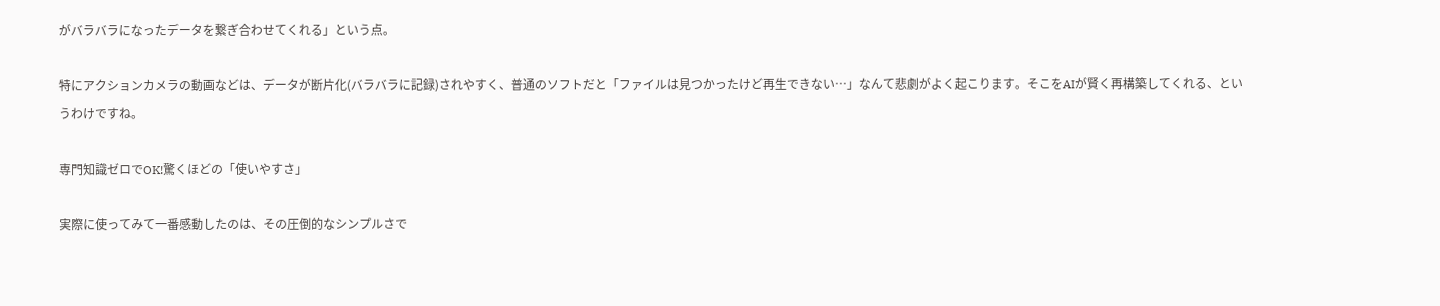がバラバラになったデータを繋ぎ合わせてくれる」という点。

特にアクションカメラの動画などは、データが断片化(バラバラに記録)されやすく、普通のソフトだと「ファイルは見つかったけど再生できない…」なんて悲劇がよく起こります。そこをAIが賢く再構築してくれる、というわけですね。

専門知識ゼロでOK!驚くほどの「使いやすさ」

実際に使ってみて一番感動したのは、その圧倒的なシンプルさで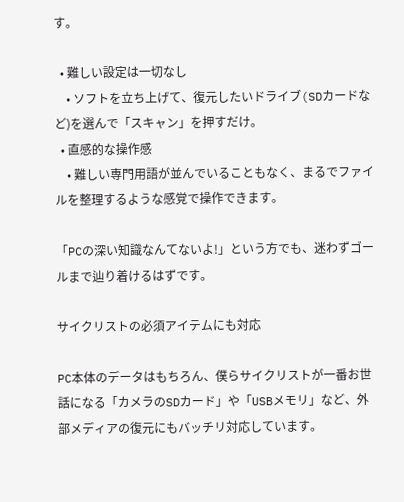す。

  • 難しい設定は一切なし
    • ソフトを立ち上げて、復元したいドライブ(SDカードなど)を選んで「スキャン」を押すだけ。
  • 直感的な操作感
    • 難しい専門用語が並んでいることもなく、まるでファイルを整理するような感覚で操作できます。

「PCの深い知識なんてないよ!」という方でも、迷わずゴールまで辿り着けるはずです。

サイクリストの必須アイテムにも対応

PC本体のデータはもちろん、僕らサイクリストが一番お世話になる「カメラのSDカード」や「USBメモリ」など、外部メディアの復元にもバッチリ対応しています。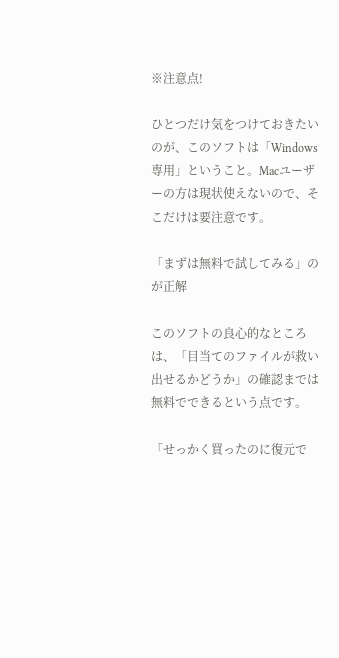※注意点!

ひとつだけ気をつけておきたいのが、このソフトは「Windows専用」ということ。Macユーザーの方は現状使えないので、そこだけは要注意です。

「まずは無料で試してみる」のが正解

このソフトの良心的なところは、「目当てのファイルが救い出せるかどうか」の確認までは無料でできるという点です。

「せっかく買ったのに復元で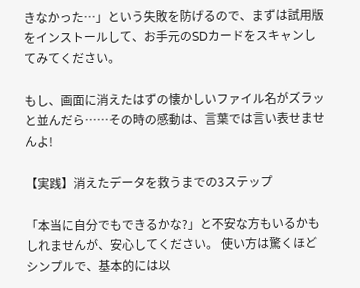きなかった…」という失敗を防げるので、まずは試用版をインストールして、お手元のSDカードをスキャンしてみてください。

もし、画面に消えたはずの懐かしいファイル名がズラッと並んだら……その時の感動は、言葉では言い表せませんよ!

【実践】消えたデータを救うまでの3ステップ

「本当に自分でもできるかな?」と不安な方もいるかもしれませんが、安心してください。 使い方は驚くほどシンプルで、基本的には以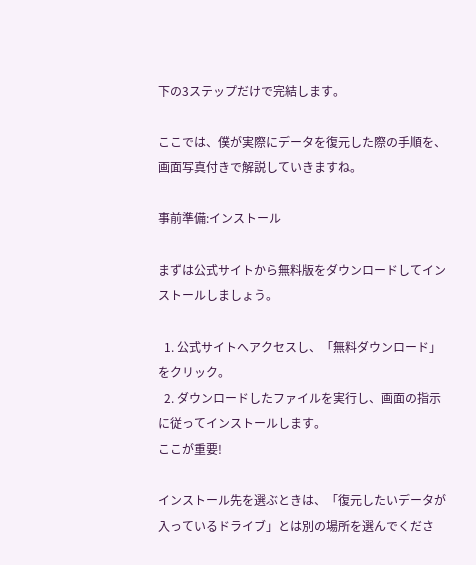下の3ステップだけで完結します。

ここでは、僕が実際にデータを復元した際の手順を、画面写真付きで解説していきますね。

事前準備:インストール

まずは公式サイトから無料版をダウンロードしてインストールしましょう。

  1. 公式サイトへアクセスし、「無料ダウンロード」をクリック。
  2. ダウンロードしたファイルを実行し、画面の指示に従ってインストールします。
ここが重要!

インストール先を選ぶときは、「復元したいデータが入っているドライブ」とは別の場所を選んでくださ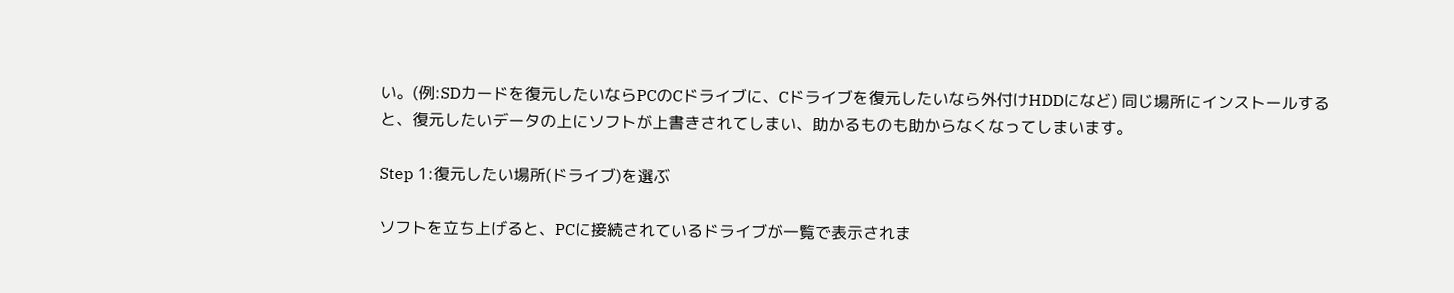い。(例:SDカードを復元したいならPCのCドライブに、Cドライブを復元したいなら外付けHDDになど) 同じ場所にインストールすると、復元したいデータの上にソフトが上書きされてしまい、助かるものも助からなくなってしまいます。

Step 1:復元したい場所(ドライブ)を選ぶ

ソフトを立ち上げると、PCに接続されているドライブが一覧で表示されま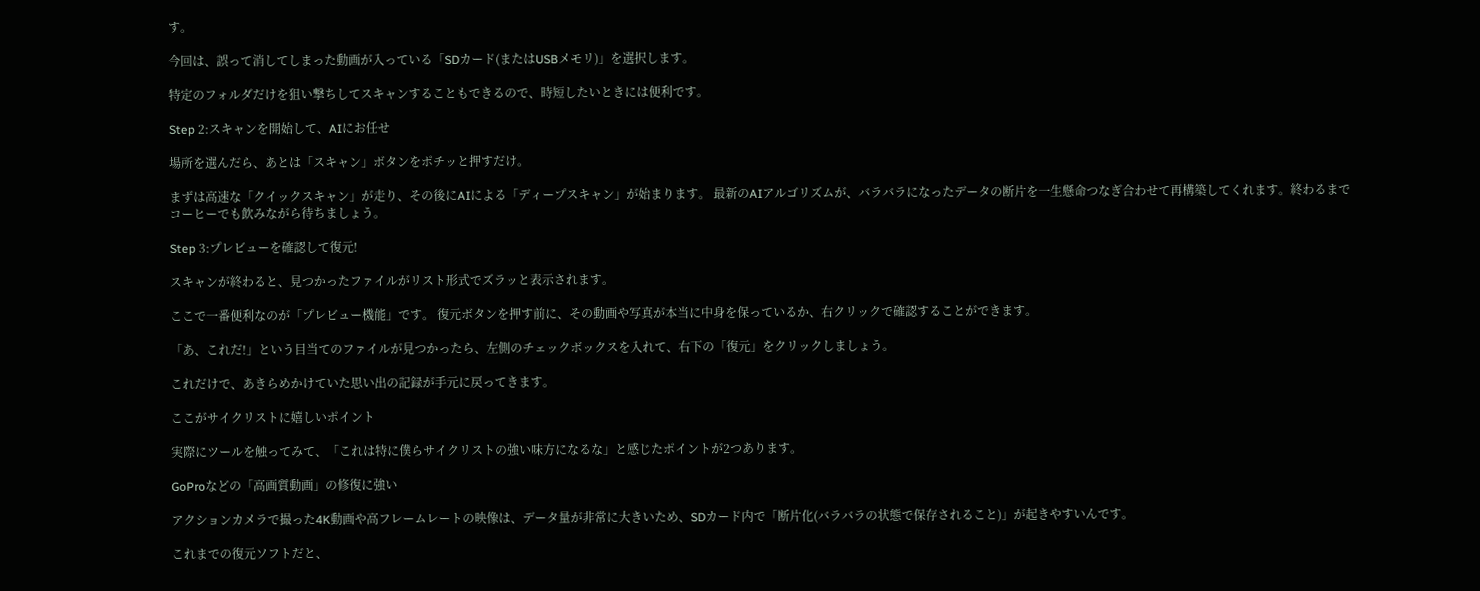す。

今回は、誤って消してしまった動画が入っている「SDカード(またはUSBメモリ)」を選択します。

特定のフォルダだけを狙い撃ちしてスキャンすることもできるので、時短したいときには便利です。

Step 2:スキャンを開始して、AIにお任せ

場所を選んだら、あとは「スキャン」ボタンをポチッと押すだけ。

まずは高速な「クイックスキャン」が走り、その後にAIによる「ディープスキャン」が始まります。 最新のAIアルゴリズムが、バラバラになったデータの断片を一生懸命つなぎ合わせて再構築してくれます。終わるまでコーヒーでも飲みながら待ちましょう。

Step 3:プレビューを確認して復元!

スキャンが終わると、見つかったファイルがリスト形式でズラッと表示されます。

ここで一番便利なのが「プレビュー機能」です。 復元ボタンを押す前に、その動画や写真が本当に中身を保っているか、右クリックで確認することができます。

「あ、これだ!」という目当てのファイルが見つかったら、左側のチェックボックスを入れて、右下の「復元」をクリックしましょう。

これだけで、あきらめかけていた思い出の記録が手元に戻ってきます。

ここがサイクリストに嬉しいポイント

実際にツールを触ってみて、「これは特に僕らサイクリストの強い味方になるな」と感じたポイントが2つあります。

GoProなどの「高画質動画」の修復に強い

アクションカメラで撮った4K動画や高フレームレートの映像は、データ量が非常に大きいため、SDカード内で「断片化(バラバラの状態で保存されること)」が起きやすいんです。

これまでの復元ソフトだと、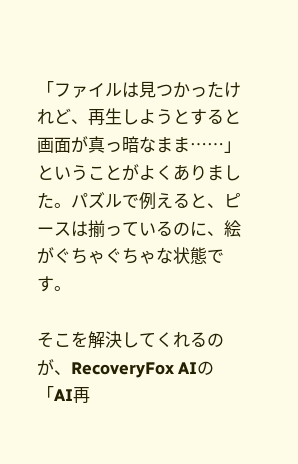「ファイルは見つかったけれど、再生しようとすると画面が真っ暗なまま……」ということがよくありました。パズルで例えると、ピースは揃っているのに、絵がぐちゃぐちゃな状態です。

そこを解決してくれるのが、RecoveryFox AIの「AI再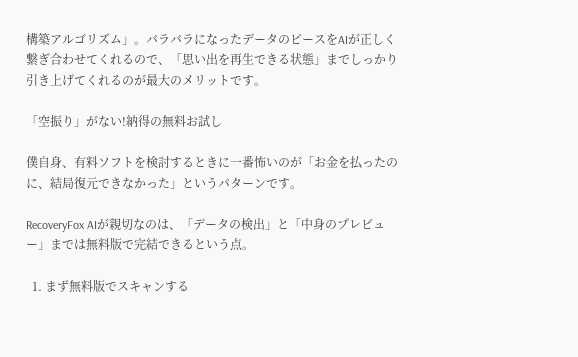構築アルゴリズム」。バラバラになったデータのピースをAIが正しく繋ぎ合わせてくれるので、「思い出を再生できる状態」までしっかり引き上げてくれるのが最大のメリットです。

「空振り」がない!納得の無料お試し

僕自身、有料ソフトを検討するときに一番怖いのが「お金を払ったのに、結局復元できなかった」というパターンです。

RecoveryFox AIが親切なのは、「データの検出」と「中身のプレビュー」までは無料版で完結できるという点。

  1. まず無料版でスキャンする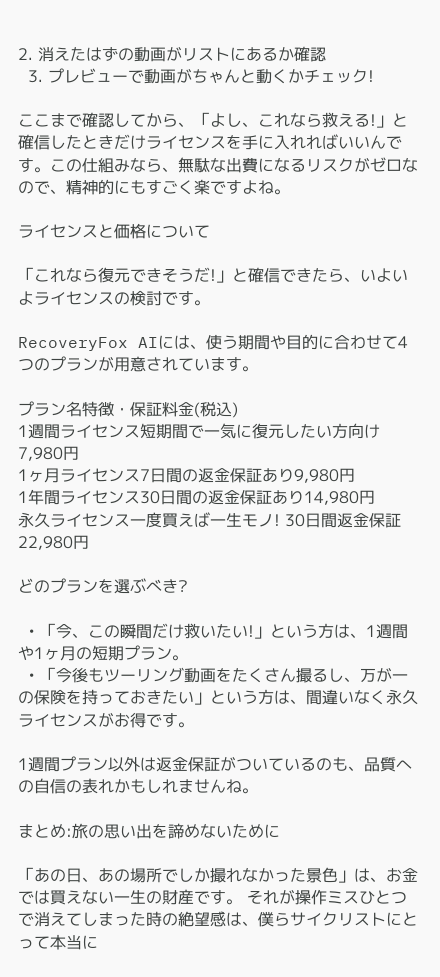2. 消えたはずの動画がリストにあるか確認
  3. プレビューで動画がちゃんと動くかチェック!

ここまで確認してから、「よし、これなら救える!」と確信したときだけライセンスを手に入れればいいんです。この仕組みなら、無駄な出費になるリスクがゼロなので、精神的にもすごく楽ですよね。

ライセンスと価格について

「これなら復元できそうだ!」と確信できたら、いよいよライセンスの検討です。

RecoveryFox AIには、使う期間や目的に合わせて4つのプランが用意されています。

プラン名特徴・保証料金(税込)
1週間ライセンス短期間で一気に復元したい方向け7,980円
1ヶ月ライセンス7日間の返金保証あり9,980円
1年間ライセンス30日間の返金保証あり14,980円
永久ライセンス一度買えば一生モノ! 30日間返金保証22,980円

どのプランを選ぶべき?

  • 「今、この瞬間だけ救いたい!」という方は、1週間や1ヶ月の短期プラン。
  • 「今後もツーリング動画をたくさん撮るし、万が一の保険を持っておきたい」という方は、間違いなく永久ライセンスがお得です。

1週間プラン以外は返金保証がついているのも、品質への自信の表れかもしれませんね。

まとめ:旅の思い出を諦めないために

「あの日、あの場所でしか撮れなかった景色」は、お金では買えない一生の財産です。 それが操作ミスひとつで消えてしまった時の絶望感は、僕らサイクリストにとって本当に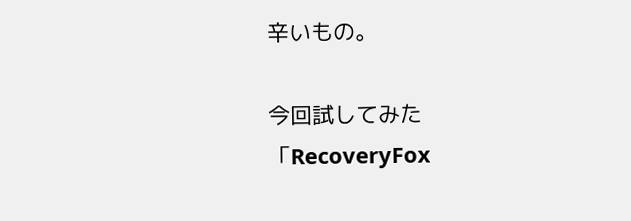辛いもの。

今回試してみた「RecoveryFox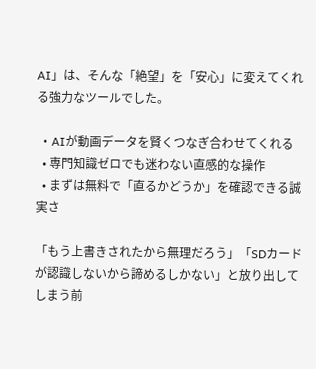AI」は、そんな「絶望」を「安心」に変えてくれる強力なツールでした。

  • AIが動画データを賢くつなぎ合わせてくれる
  • 専門知識ゼロでも迷わない直感的な操作
  • まずは無料で「直るかどうか」を確認できる誠実さ

「もう上書きされたから無理だろう」「SDカードが認識しないから諦めるしかない」と放り出してしまう前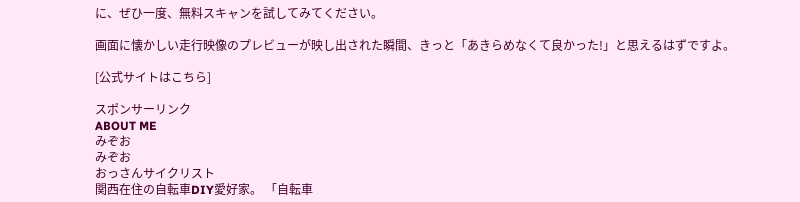に、ぜひ一度、無料スキャンを試してみてください。

画面に懐かしい走行映像のプレビューが映し出された瞬間、きっと「あきらめなくて良かった!」と思えるはずですよ。

[公式サイトはこちら]

スポンサーリンク
ABOUT ME
みぞお
みぞお
おっさんサイクリスト
関西在住の自転車DIY愛好家。 「自転車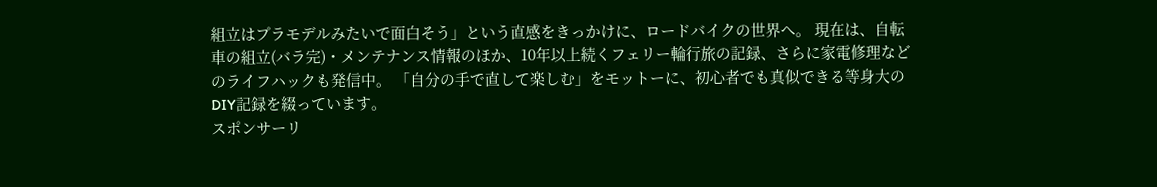組立はプラモデルみたいで面白そう」という直感をきっかけに、ロードバイクの世界へ。 現在は、自転車の組立(バラ完)・メンテナンス情報のほか、10年以上続くフェリー輪行旅の記録、さらに家電修理などのライフハックも発信中。 「自分の手で直して楽しむ」をモットーに、初心者でも真似できる等身大のDIY記録を綴っています。
スポンサーリ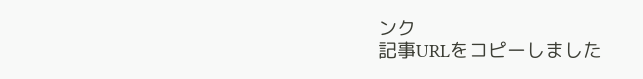ンク
記事URLをコピーしました